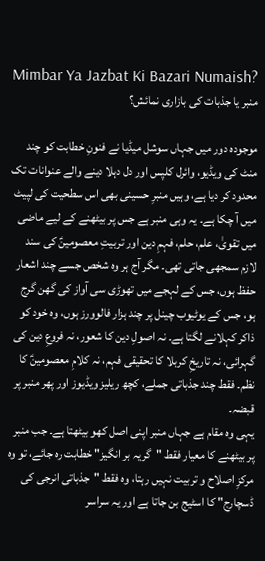Mimbar Ya Jazbat Ki Bazari Numaish?
منبر یا جذبات کی بازاری نمائش؟

موجودہ دور میں جہاں سوشل میڈیا نے فنونِ خطابت کو چند منٹ کی ویڈیو، وائرل کلپس اور دل دہلا دینے والے عنوانات تک محدود کر دیا ہے، وہیں منبرِ حسینی بھی اس سطحیت کی لپیٹ میں آ چکا ہے۔ یہ وہی منبر ہے جس پر بیٹھنے کے لیے ماضی میں تقویٰ، علم، حلم، فہمِ دین اور تربیتِ معصومینؑ کی سند لازم سمجھی جاتی تھی۔ مگر آج ہر وہ شخص جسے چند اشعار حفظ ہوں، جس کے لہجے میں تھوڑی سی آواز کی گھن گرج ہو، جس کے یوٹیوب چینل پر چند ہزار فالوورز ہوں، وہ خود کو ذاکر کہلانے لگتا ہے۔ نہ اصولِ دین کا شعور، نہ فروعِ دین کی گہرائی، نہ تاریخِ کربلا کا تحقیقی فہم، نہ کلامِ معصومینؑ کا نظم۔ فقط چند جذباتی جملے، کچھ ریلیز ویڈیوز اور پھر منبر پر قبضہ۔
یہی وہ مقام ہے جہاں منبر اپنی اصل کھو بیٹھتا ہے۔ جب منبر پر بیٹھنے کا معیار فقط "گریہ بر انگیز" خطابت رہ جائے، تو وہ مرکزِ اصلاح و تربیت نہیں رہتا، وہ فقط "جذباتی انرجی کی ڈسچارج" کا اسٹیج بن جاتا ہے اور یہ سراسر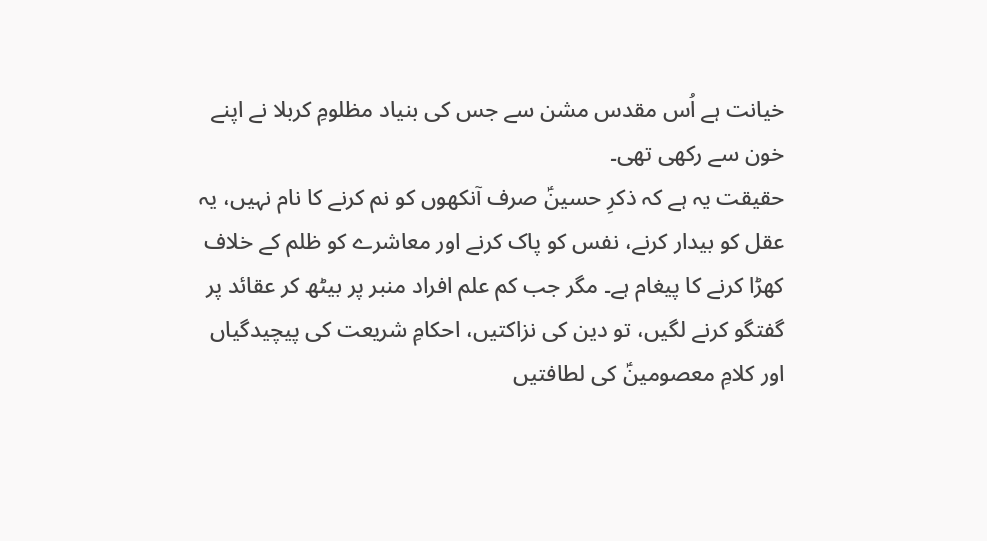خیانت ہے اُس مقدس مشن سے جس کی بنیاد مظلومِ کربلا نے اپنے خون سے رکھی تھی۔
حقیقت یہ ہے کہ ذکرِ حسینؑ صرف آنکھوں کو نم کرنے کا نام نہیں، یہ عقل کو بیدار کرنے، نفس کو پاک کرنے اور معاشرے کو ظلم کے خلاف کھڑا کرنے کا پیغام ہے۔ مگر جب کم علم افراد منبر پر بیٹھ کر عقائد پر گفتگو کرنے لگیں، تو دین کی نزاکتیں، احکامِ شریعت کی پیچیدگیاں اور کلامِ معصومینؑ کی لطافتیں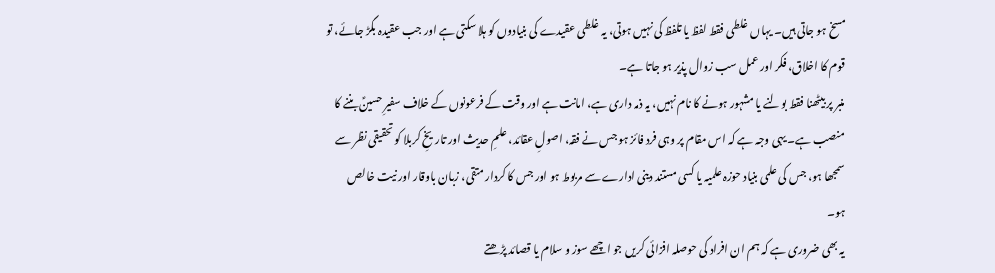مسخ ہو جاتی ہیں۔ یہاں غلطی فقط لفظ یا تلفظ کی نہیں ہوتی، یہ غلطی عقیدے کی بنیادوں کو ہلا سکتی ہے اور جب عقیدہ بگڑ جائے، تو قوم کا اخلاق، فکر اور عمل سب زوال پذیر ہو جاتا ہے۔
منبر پر بیٹھنا فقط بولنے یا مشہور ہونے کا نام نہیں، یہ ذمہ داری ہے، امانت ہے اور وقت کے فرعونوں کے خلاف سفیرِ حسینؑ بننے کا منصب ہے۔ یہی وجہ ہے کہ اس مقام پر وہی فرد فائز ہو جس نے فقہ، اصولِ عقائد، علمِ حدیث اور تاریخِ کربلا کو تحقیقی نظر سے سمجھا ہو، جس کی علمی بنیاد حوزہ علمیہ یا کسی مستند دینی ادارے سے مربوط ہو اور جس کا کردار متقی، زبان باوقار اور نیت خالص ہو۔
یہ بھی ضروری ہے کہ ہم ان افراد کی حوصلہ افزائی کریں جو اچھے سوز و سلام یا قصائد پڑھتے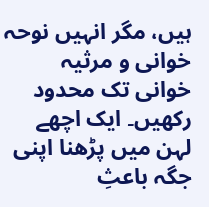ہیں، مگر انہیں نوحہ خوانی و مرثیہ خوانی تک محدود رکھیں۔ ایک اچھے لہن میں پڑھنا اپنی جگہ باعثِ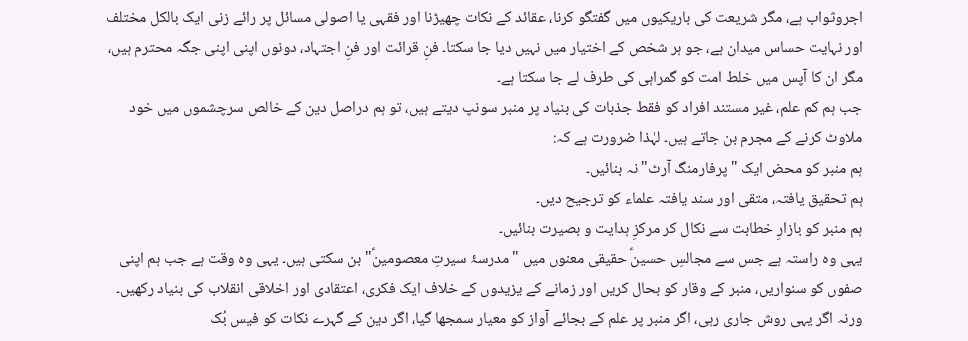اجروثواب ہے، مگر شریعت کی باریکیوں میں گفتگو کرنا، عقائد کے نکات چھیڑنا اور فقہی یا اصولی مسائل پر رائے زنی ایک بالکل مختلف اور نہایت حساس میدان ہے، جو ہر شخص کے اختیار میں نہیں دیا جا سکتا۔ فنِ قرائت اور فنِ اجتہاد، دونوں اپنی اپنی جگہ محترم ہیں، مگر ان کا آپس میں خلط امت کو گمراہی کی طرف لے جا سکتا ہے۔
جب ہم کم علم، غیر مستند افراد کو فقط جذبات کی بنیاد پر منبر سونپ دیتے ہیں، تو ہم دراصل دین کے خالص سرچشموں میں خود ملاوٹ کرنے کے مجرم بن جاتے ہیں۔ لہٰذا ضرورت ہے کہ:
ہم منبر کو محض ایک "پرفارمنگ آرٹ" نہ بنائیں۔
ہم تحقیق یافتہ، متقی اور سند یافتہ علماء کو ترجیح دیں۔
ہم منبر کو بازارِ خطابت سے نکال کر مرکزِ ہدایت و بصیرت بنائیں۔
یہی وہ راستہ ہے جس سے مجالسِ حسینؑ حقیقی معنوں میں "مدرسۂ سیرتِ معصومینؑ" بن سکتی ہیں۔ یہی وہ وقت ہے جب ہم اپنی صفوں کو سنواریں، منبر کے وقار کو بحال کریں اور زمانے کے یزیدوں کے خلاف ایک فکری، اعتقادی اور اخلاقی انقلاب کی بنیاد رکھیں۔
ورنہ اگر یہی روش جاری رہی، اگر منبر پر علم کے بجائے آواز کو معیار سمجھا گیا، اگر دین کے گہرے نکات کو فیس بُک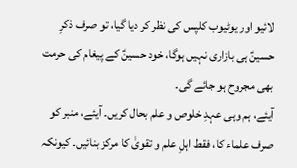لائیو اور یوٹیوب کلپس کی نظر کر دیا گیا، تو صرف ذکرِ حسینؑ ہی بازاری نہیں ہوگا، خود حسینؑ کے پیغام کی حرمت بھی مجروح ہو جائے گی۔
آیئے، ہم وہی عہدِ خلوص و علم بحال کریں۔ آیئے، منبر کو صرف علماء کا، فقط اہلِ علم و تقویٰ کا مرکز بنائیں۔ کیونکہ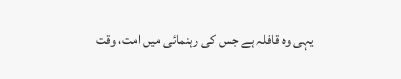یہی وہ قافلہ ہے جس کی رہنمائی میں امت، وقت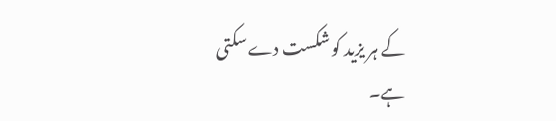کے ہر یزید کو شکست دے سکتی ہے۔